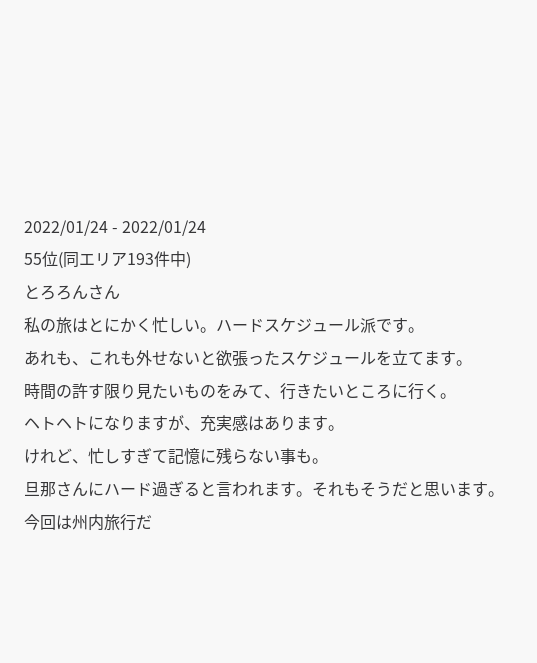2022/01/24 - 2022/01/24
55位(同エリア193件中)
とろろんさん
私の旅はとにかく忙しい。ハードスケジュール派です。
あれも、これも外せないと欲張ったスケジュールを立てます。
時間の許す限り見たいものをみて、行きたいところに行く。
ヘトヘトになりますが、充実感はあります。
けれど、忙しすぎて記憶に残らない事も。
旦那さんにハード過ぎると言われます。それもそうだと思います。
今回は州内旅行だ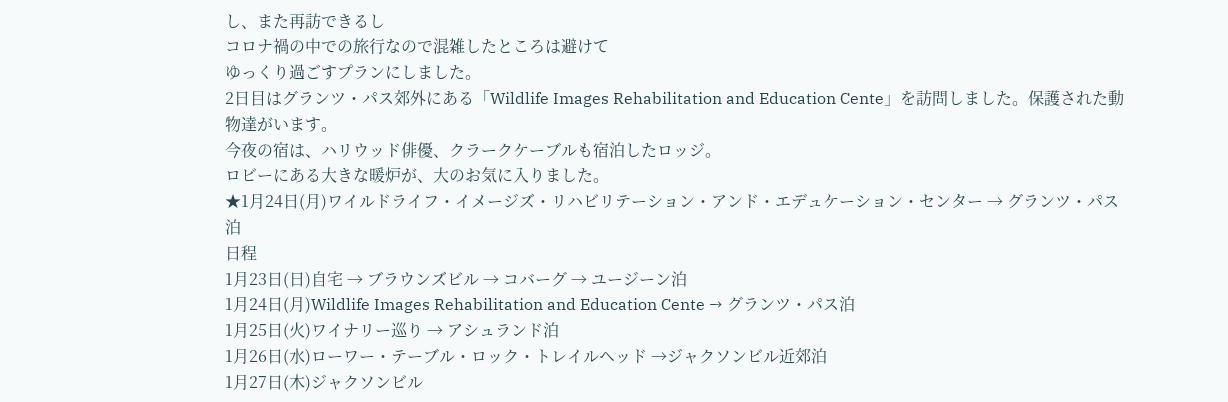し、また再訪できるし
コロナ禍の中での旅行なので混雑したところは避けて
ゆっくり過ごすプランにしました。
2日目はグランツ・パス郊外にある「Wildlife Images Rehabilitation and Education Cente」を訪問しました。保護された動物達がいます。
今夜の宿は、ハリウッド俳優、クラークケーブルも宿泊したロッジ。
ロビーにある大きな暖炉が、大のお気に入りました。
★1月24日(月)ワイルドライフ・イメージズ・リハビリテーション・アンド・エデュケーション・センター → グランツ・パス泊
日程
1月23日(日)自宅 → ブラウンズビル → コバーグ → ユージーン泊
1月24日(月)Wildlife Images Rehabilitation and Education Cente → グランツ・パス泊
1月25日(火)ワイナリー巡り → アシュランド泊
1月26日(水)ローワー・テーブル・ロック・トレイルヘッド →ジャクソンビル近郊泊
1月27日(木)ジャクソンビル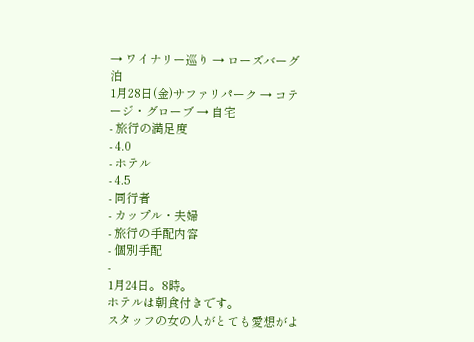→ ワイナリー巡り → ローズバーグ泊
1月28日(金)サファリパーク → コテージ・グローブ → 自宅
- 旅行の満足度
- 4.0
- ホテル
- 4.5
- 同行者
- カップル・夫婦
- 旅行の手配内容
- 個別手配
-
1月24日。8時。
ホテルは朝食付きです。
スタッフの女の人がとても愛想がよ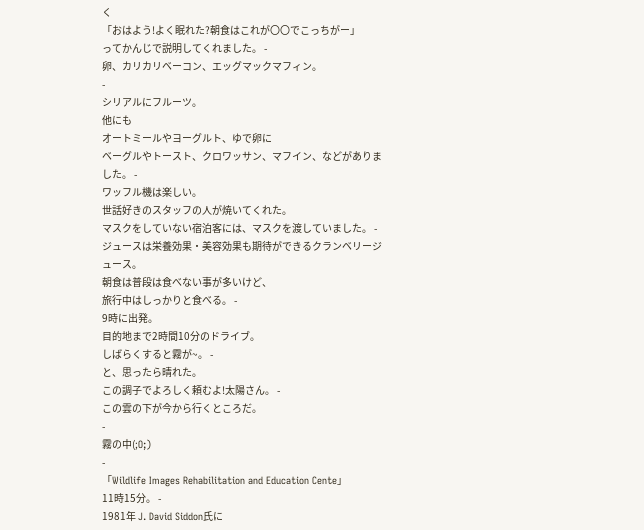く
「おはよう!よく眠れた?朝食はこれが〇〇でこっちがー」
ってかんじで説明してくれました。 -
卵、カリカリベーコン、エッグマックマフィン。
-
シリアルにフルーツ。
他にも
オートミールやヨーグルト、ゆで卵に
ベーグルやトースト、クロワッサン、マフイン、などがありました。 -
ワッフル機は楽しい。
世話好きのスタッフの人が焼いてくれた。
マスクをしていない宿泊客には、マスクを渡していました。 -
ジュースは栄養効果・美容効果も期待ができるクランベリージュース。
朝食は普段は食べない事が多いけど、
旅行中はしっかりと食べる。 -
9時に出発。
目的地まで2時間10分のドライブ。
しばらくすると霧が~。 -
と、思ったら晴れた。
この調子でよろしく頼むよ!太陽さん。 -
この雲の下が今から行くところだ。
-
霧の中(;O;)
-
「Wildlife Images Rehabilitation and Education Cente」
11時15分。 -
1981年 J. David Siddon氏に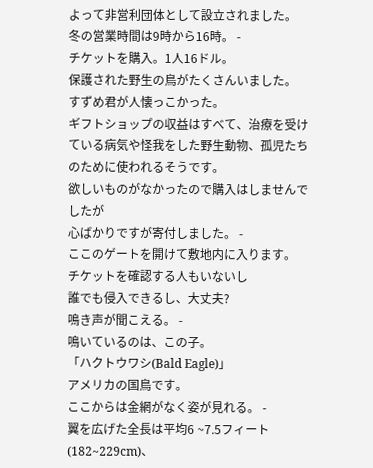よって非営利団体として設立されました。
冬の営業時間は9時から16時。 -
チケットを購入。1人16ドル。
保護された野生の鳥がたくさんいました。
すずめ君が人懐っこかった。
ギフトショップの収益はすべて、治療を受けている病気や怪我をした野生動物、孤児たちのために使われるそうです。
欲しいものがなかったので購入はしませんでしたが
心ばかりですが寄付しました。 -
ここのゲートを開けて敷地内に入ります。
チケットを確認する人もいないし
誰でも侵入できるし、大丈夫?
鳴き声が聞こえる。 -
鳴いているのは、この子。
「ハクトウワシ(Bald Eagle)」
アメリカの国鳥です。
ここからは金網がなく姿が見れる。 -
翼を広げた全長は平均6 ~7.5フィート(182~229cm)、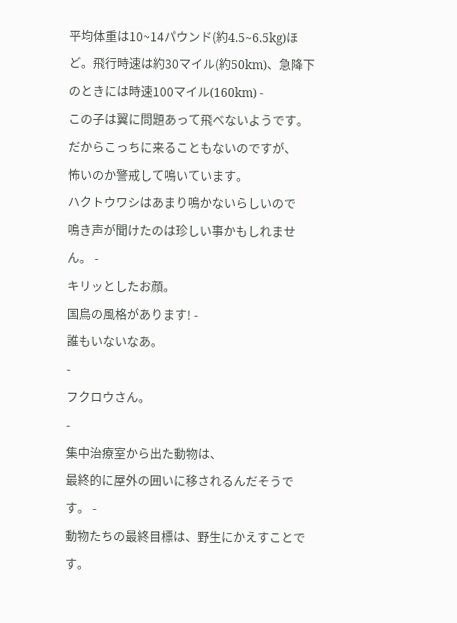平均体重は10~14パウンド(約4.5~6.5kg)ほど。飛行時速は約30マイル(約50km)、急降下のときには時速100マイル(160km) -
この子は翼に問題あって飛べないようです。
だからこっちに来ることもないのですが、
怖いのか警戒して鳴いています。
ハクトウワシはあまり鳴かないらしいので
鳴き声が聞けたのは珍しい事かもしれません。 -
キリッとしたお顔。
国鳥の風格があります! -
誰もいないなあ。
-
フクロウさん。
-
集中治療室から出た動物は、
最終的に屋外の囲いに移されるんだそうです。 -
動物たちの最終目標は、野生にかえすことです。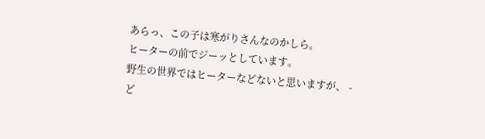あらっ、この子は寒がりさんなのかしら。
ヒーターの前でジーッとしています。
野生の世界ではヒーターなどないと思いますが、 -
ど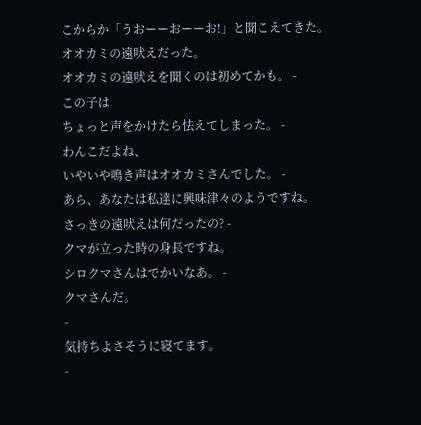こからか「うおーーおーーお!」と聞こえてきた。
オオカミの遠吠えだった。
オオカミの遠吠えを聞くのは初めてかも。 -
この子は
ちょっと声をかけたら怯えてしまった。 -
わんこだよね、
いやいや鳴き声はオオカミさんでした。 -
あら、あなたは私達に興味津々のようですね。
さっきの遠吠えは何だったの? -
クマが立った時の身長ですね。
シロクマさんはでかいなあ。 -
クマさんだ。
-
気持ちよさそうに寝てます。
-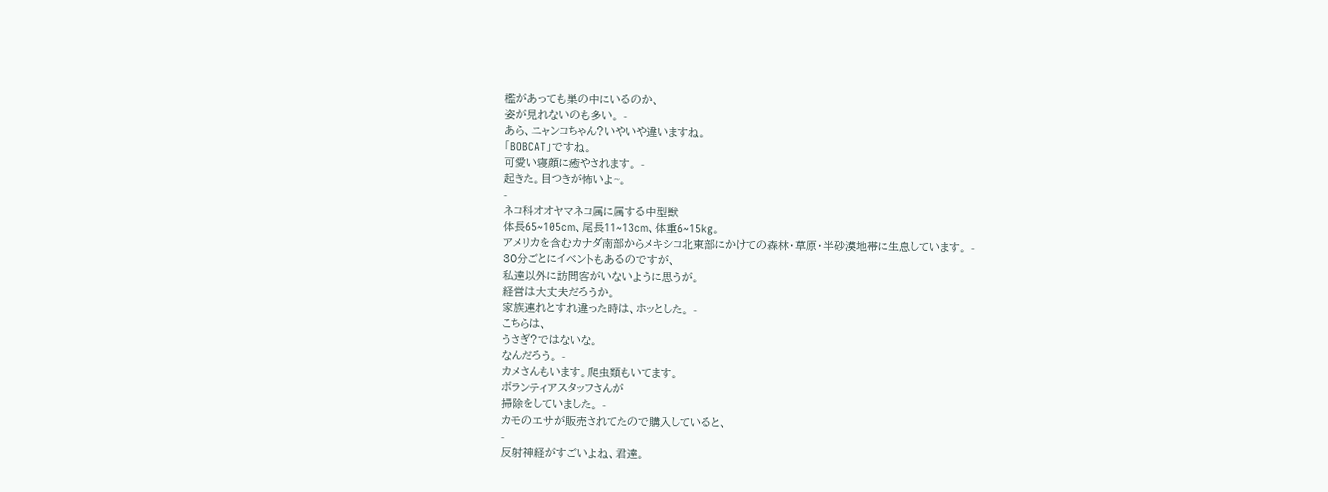檻があっても巣の中にいるのか、
姿が見れないのも多い。 -
あら、ニャンコちゃん?いやいや違いますね。
「BOBCAT」ですね。
可愛い寝顔に癒やされます。 -
起きた。目つきが怖いよ~。
-
ネコ科オオヤマネコ属に属する中型獣
体長65~105cm、尾長11~13cm、体重6~15kg。
アメリカを含むカナダ南部からメキシコ北東部にかけての森林・草原・半砂漠地帯に生息しています。 -
30分ごとにイベントもあるのですが、
私達以外に訪問客がいないように思うが。
経営は大丈夫だろうか。
家族連れとすれ違った時は、ホッとした。 -
こちらは、
うさぎ?ではないな。
なんだろう。 -
カメさんもいます。爬虫類もいてます。
ボランティアスタッフさんが
掃除をしていました。 -
カモのエサが販売されてたので購入していると、
-
反射神経がすごいよね、君達。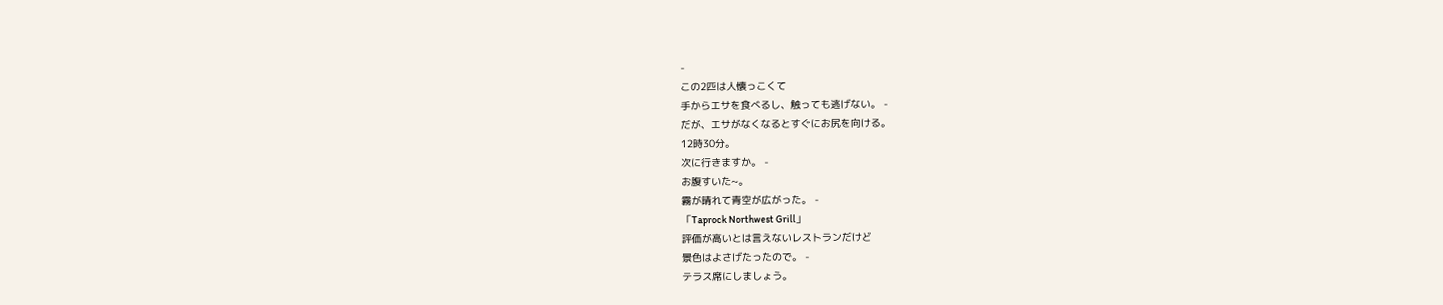-
この2匹は人懐っこくて
手からエサを食べるし、触っても逃げない。 -
だが、エサがなくなるとすぐにお尻を向ける。
12時30分。
次に行きますか。 -
お腹すいた~。
霧が晴れて青空が広がった。 -
「Taprock Northwest Grill」
評価が高いとは言えないレストランだけど
景色はよさげたったので。 -
テラス席にしましょう。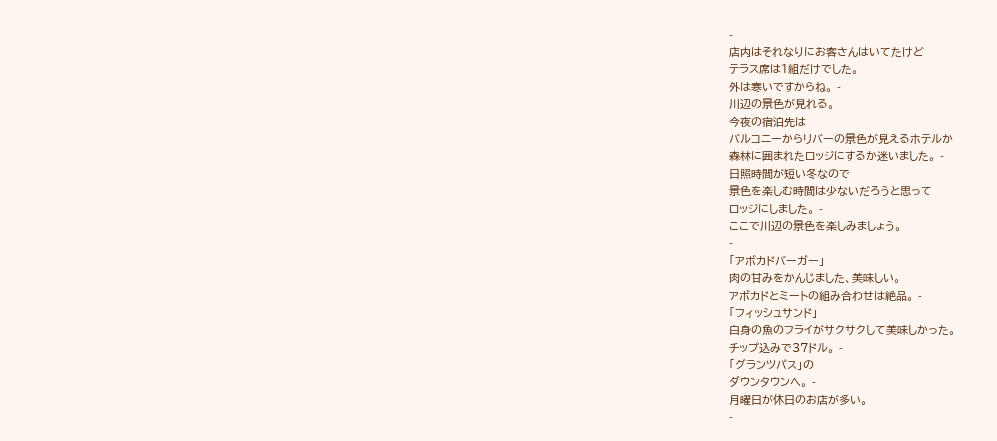-
店内はそれなりにお客さんはいてたけど
テラス席は1組だけでした。
外は寒いですからね。 -
川辺の景色が見れる。
今夜の宿泊先は
バルコニーからリバーの景色が見えるホテルか
森林に囲まれたロッジにするか迷いました。 -
日照時間が短い冬なので
景色を楽しむ時間は少ないだろうと思って
ロッジにしました。 -
ここで川辺の景色を楽しみましょう。
-
「アボカドバーガー」
肉の甘みをかんじました、美味しい。
アボカドとミートの組み合わせは絶品。 -
「フィッシュサンド」
白身の魚のフライがサクサクして美味しかった。
チップ込みで37ドル。 -
「グランツパス」の
ダウンタウンへ。 -
月曜日が休日のお店が多い。
-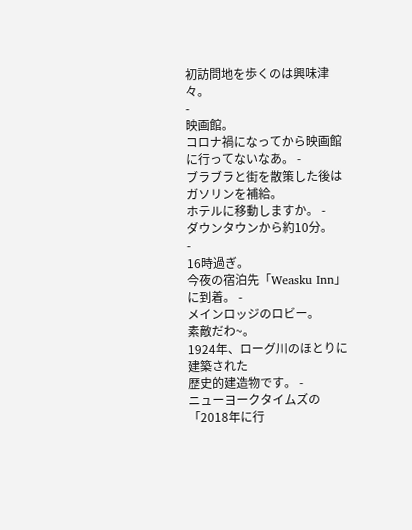初訪問地を歩くのは興味津々。
-
映画館。
コロナ禍になってから映画館に行ってないなあ。 -
ブラブラと街を散策した後はガソリンを補給。
ホテルに移動しますか。 -
ダウンタウンから約10分。
-
16時過ぎ。
今夜の宿泊先「Weasku Inn」に到着。 -
メインロッジのロビー。
素敵だわ~。
1924年、ローグ川のほとりに建築された
歴史的建造物です。 -
ニューヨークタイムズの「2018年に行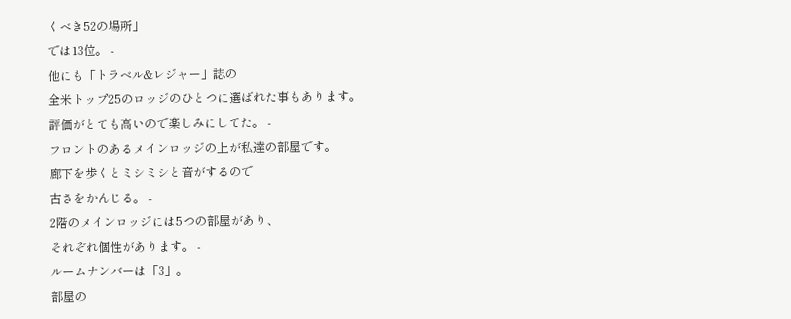くべき52の場所」
では13位。 -
他にも「トラベル&レジャー」誌の
全米トップ25のロッジのひとつに選ばれた事もあります。
評価がとても高いので楽しみにしてた。 -
フロントのあるメインロッジの上が私達の部屋です。
廊下を歩くとミシミシと音がするので
古さをかんじる。 -
2階のメインロッジには5つの部屋があり、
それぞれ個性があります。 -
ルームナンバーは「3」。
部屋の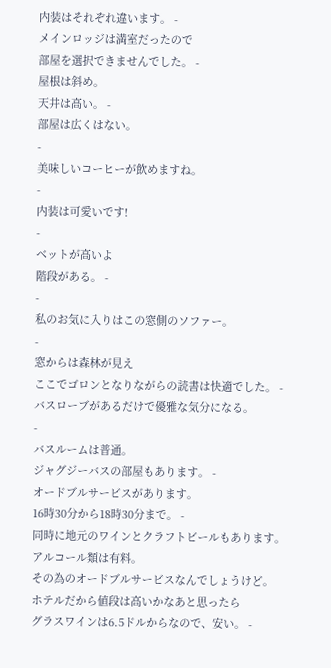内装はそれぞれ違います。 -
メインロッジは満室だったので
部屋を選択できませんでした。 -
屋根は斜め。
天井は高い。 -
部屋は広くはない。
-
美味しいコーヒーが飲めますね。
-
内装は可愛いです!
-
ベットが高いよ
階段がある。 -
-
私のお気に入りはこの窓側のソファー。
-
窓からは森林が見え
ここでゴロンとなりながらの読書は快適でした。 -
バスローブがあるだけで優雅な気分になる。
-
バスルームは普通。
ジャグジーバスの部屋もあります。 -
オードブルサービスがあります。
16時30分から18時30分まで。 -
同時に地元のワインとクラフトビールもあります。
アルコール類は有料。
その為のオードブルサービスなんでしょうけど。
ホテルだから値段は高いかなあと思ったら
グラスワインは6.5ドルからなので、安い。 -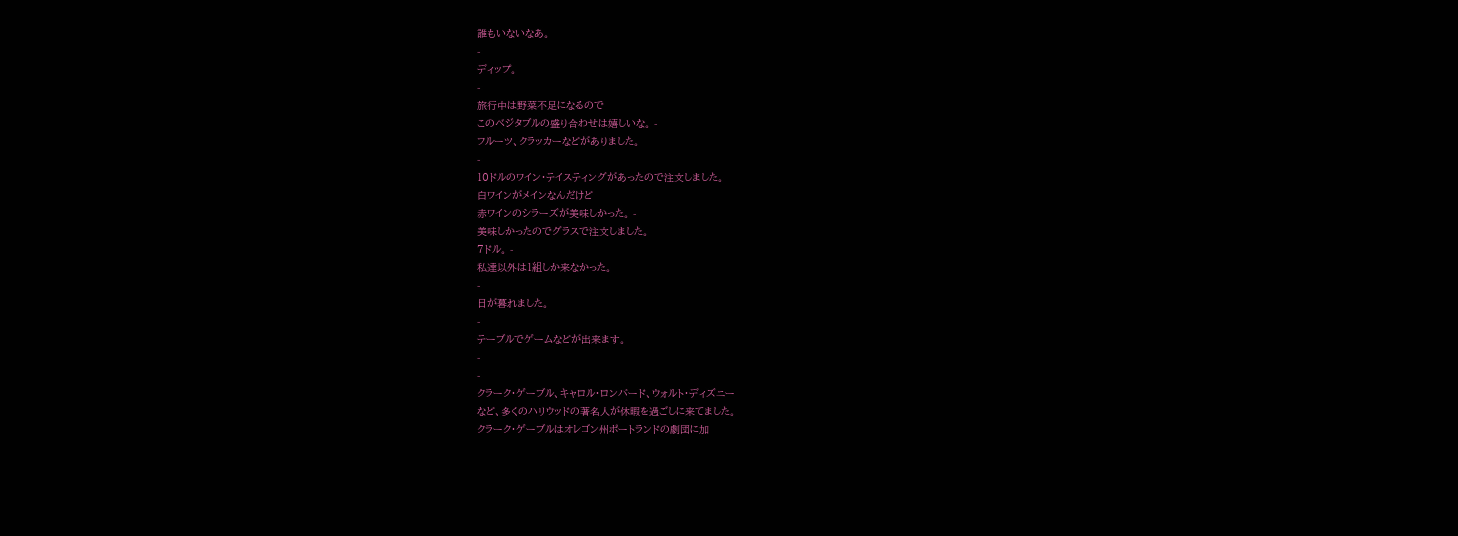誰もいないなあ。
-
ディップ。
-
旅行中は野菜不足になるので
このベジタブルの盛り合わせは嬉しいな。 -
フルーツ、クラッカーなどがありました。
-
10ドルのワイン・テイスティングがあったので注文しました。
白ワインがメインなんだけど
赤ワインのシラーズが美味しかった。 -
美味しかったのでグラスで注文しました。
7ドル。 -
私達以外は1組しか来なかった。
-
日が暮れました。
-
テーブルでゲームなどが出来ます。
-
-
クラーク・ゲーブル、キャロル・ロンバード、ウォルト・ディズニー
など、多くのハリウッドの著名人が休暇を過ごしに来てました。
クラーク・ゲーブルはオレゴン州ポートランドの劇団に加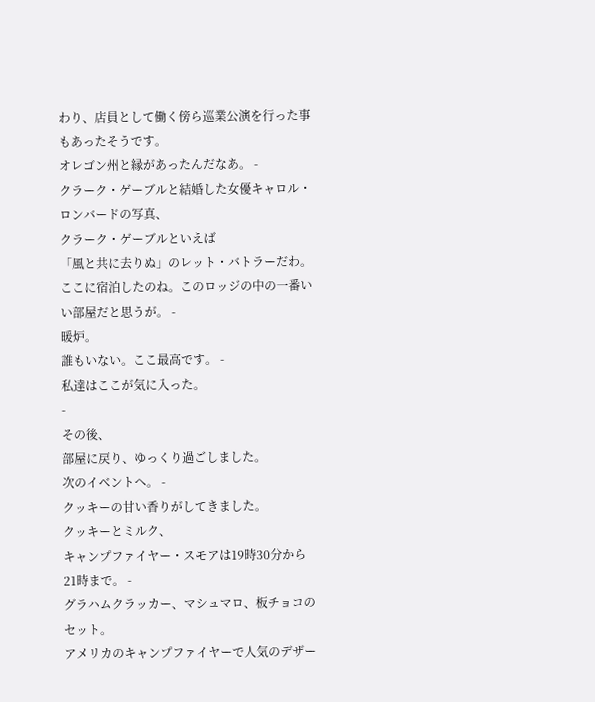わり、店員として働く傍ら巡業公演を行った事もあったそうです。
オレゴン州と縁があったんだなあ。 -
クラーク・ゲーブルと結婚した女優キャロル・ロンバードの写真、
クラーク・ゲーブルといえば
「風と共に去りぬ」のレット・バトラーだわ。
ここに宿泊したのね。このロッジの中の一番いい部屋だと思うが。 -
暖炉。
誰もいない。ここ最高です。 -
私達はここが気に入った。
-
その後、
部屋に戻り、ゆっくり過ごしました。
次のイベントへ。 -
クッキーの甘い香りがしてきました。
クッキーとミルク、
キャンプファイヤー・スモアは19時30分から21時まで。 -
グラハムクラッカー、マシュマロ、板チョコのセット。
アメリカのキャンプファイヤーで人気のデザー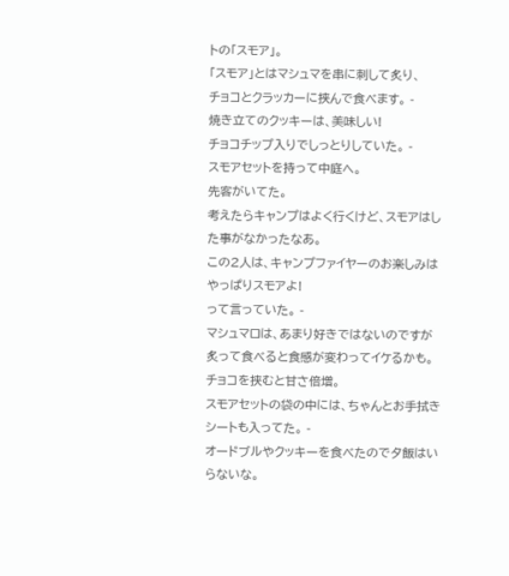トの「スモア」。
「スモア」とはマシュマを串に刺して炙り、
チョコとクラッカーに挟んで食べます。 -
焼き立てのクッキーは、美味しい!
チョコチップ入りでしっとりしていた。 -
スモアセットを持って中庭へ。
先客がいてた。
考えたらキャンプはよく行くけど、スモアはした事がなかったなあ。
この2人は、キャンプファイヤーのお楽しみはやっぱりスモアよ!
って言っていた。 -
マシュマロは、あまり好きではないのですが
炙って食べると食感が変わってイケるかも。
チョコを挟むと甘さ倍増。
スモアセットの袋の中には、ちゃんとお手拭きシートも入ってた。 -
オードブルやクッキーを食べたので夕飯はいらないな。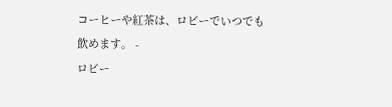コーヒーや紅茶は、ロビーでいつでも飲めます。 -
ロビー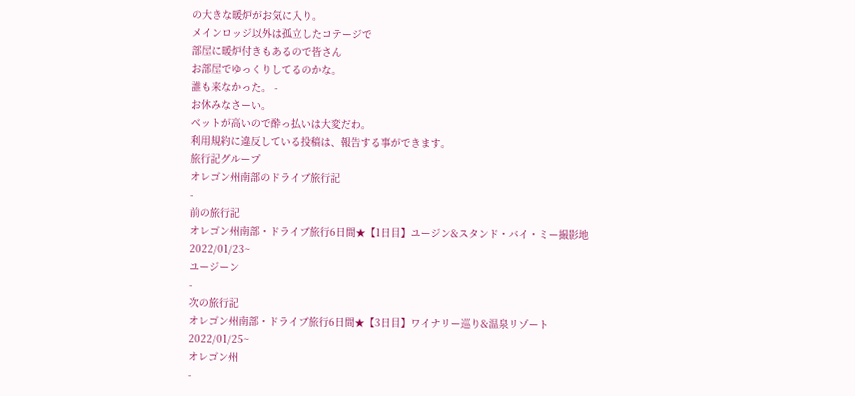の大きな暖炉がお気に入り。
メインロッジ以外は孤立したコテージで
部屋に暖炉付きもあるので皆さん
お部屋でゆっくりしてるのかな。
誰も来なかった。 -
お休みなさーい。
ベットが高いので酔っ払いは大変だわ。
利用規約に違反している投稿は、報告する事ができます。
旅行記グループ
オレゴン州南部のドライブ旅行記
-
前の旅行記
オレゴン州南部・ドライブ旅行6日間★【1日目】ユージン&スタンド・バイ・ミー撮影地
2022/01/23~
ユージーン
-
次の旅行記
オレゴン州南部・ドライブ旅行6日間★【3日目】ワイナリー巡り&温泉リゾート
2022/01/25~
オレゴン州
-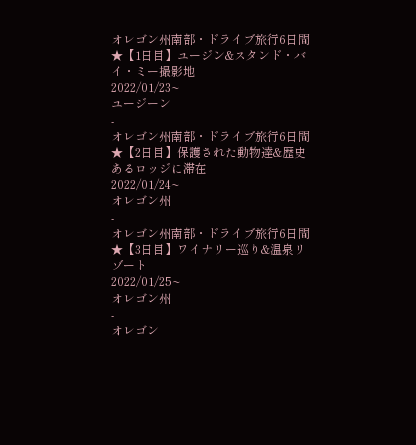オレゴン州南部・ドライブ旅行6日間★【1日目】ユージン&スタンド・バイ・ミー撮影地
2022/01/23~
ユージーン
-
オレゴン州南部・ドライブ旅行6日間★【2日目】保護された動物達&歴史あるロッジに滞在
2022/01/24~
オレゴン州
-
オレゴン州南部・ドライブ旅行6日間★【3日目】ワイナリー巡り&温泉リゾート
2022/01/25~
オレゴン州
-
オレゴン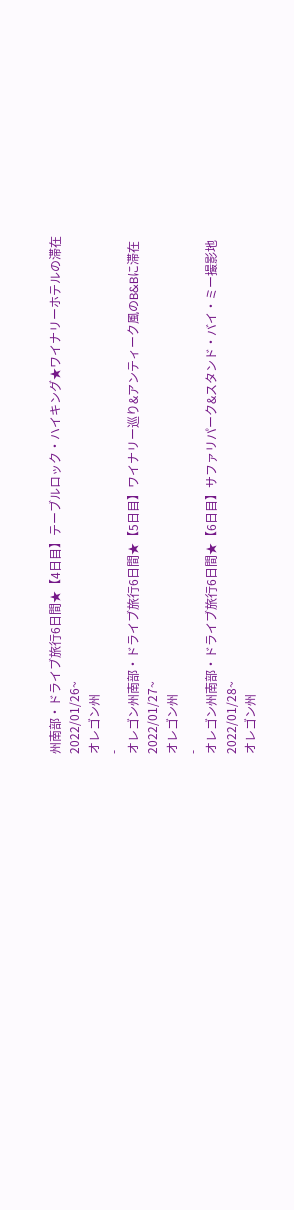州南部・ドライブ旅行6日間★【4日目】テーブルロック・ハイキング★ワイナリーホテルの滞在
2022/01/26~
オレゴン州
-
オレゴン州南部・ドライブ旅行6日間★【5日目】ワイナリー巡り&アンティーク風のB&Bに滞在
2022/01/27~
オレゴン州
-
オレゴン州南部・ドライブ旅行6日間★【6日目】サファリパーク&スタンド・バイ・ミー撮影地
2022/01/28~
オレゴン州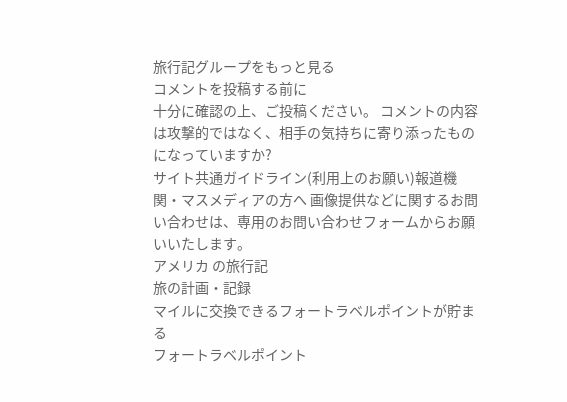旅行記グループをもっと見る
コメントを投稿する前に
十分に確認の上、ご投稿ください。 コメントの内容は攻撃的ではなく、相手の気持ちに寄り添ったものになっていますか?
サイト共通ガイドライン(利用上のお願い)報道機関・マスメディアの方へ 画像提供などに関するお問い合わせは、専用のお問い合わせフォームからお願いいたします。
アメリカ の旅行記
旅の計画・記録
マイルに交換できるフォートラベルポイントが貯まる
フォートラベルポイント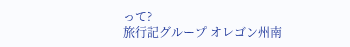って?
旅行記グループ オレゴン州南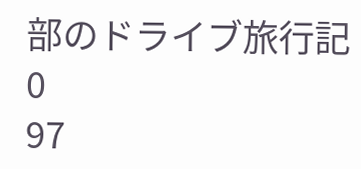部のドライブ旅行記
0
97